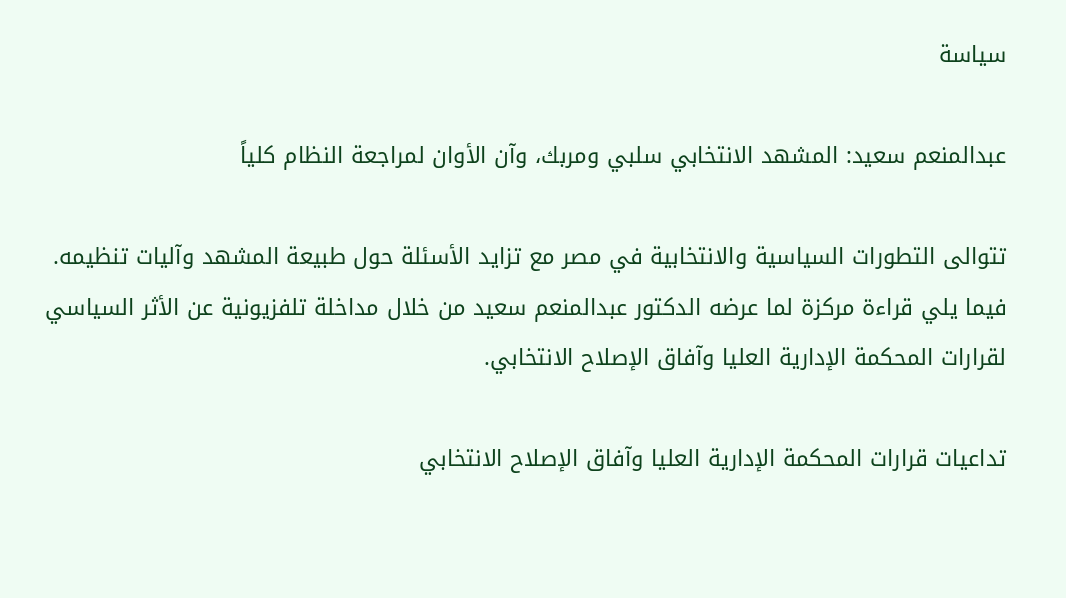سياسة

عبدالمنعم سعيد: المشهد الانتخابي سلبي ومربك، وآن الأوان لمراجعة النظام كلياً

تتوالى التطورات السياسية والانتخابية في مصر مع تزايد الأسئلة حول طبيعة المشهد وآليات تنظيمه. فيما يلي قراءة مركزة لما عرضه الدكتور عبدالمنعم سعيد من خلال مداخلة تلفزيونية عن الأثر السياسي لقرارات المحكمة الإدارية العليا وآفاق الإصلاح الانتخابي.

تداعيات قرارات المحكمة الإدارية العليا وآفاق الإصلاح الانتخابي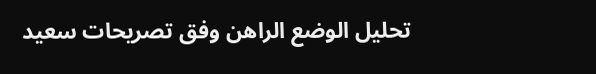تحليل الوضع الراهن وفق تصريحات سعيد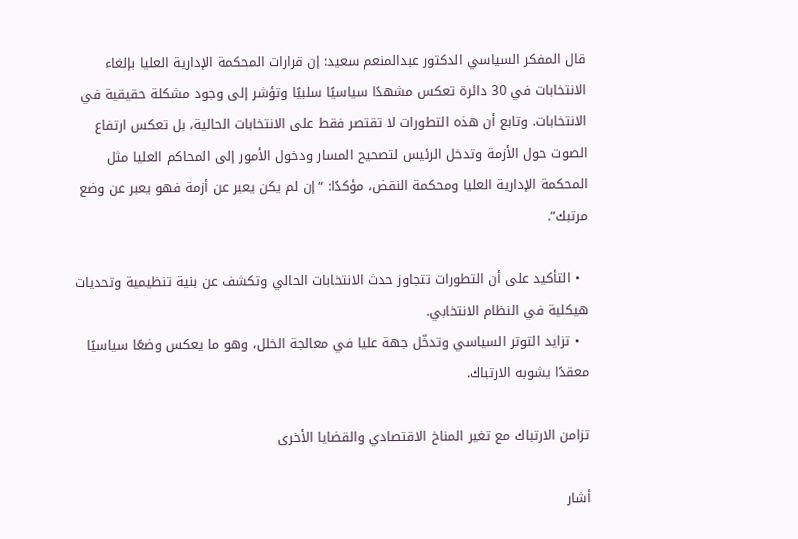قال المفكر السياسي الدكتور عبدالمنعم سعيد: إن قرارات المحكمة الإدارية العليا بإلغاء الانتخابات في 30 دائرة تعكس مشهدًا سياسيًا سلبيًا وتؤشر إلى وجود مشكلة حقيقية في الانتخابات. وتابع أن هذه التطورات لا تقتصر فقط على الانتخابات الحالية، بل تعكس ارتفاع الصوت حول الأزمة وتدخل الرئيس لتصحيح المسار ودخول الأمور إلى المحاكم العليا مثل المحكمة الإدارية العليا ومحكمة النقض، مؤكدًا: “إن لم يكن يعبر عن أزمة فهو يعبر عن وضع مرتبك”.

  • التأكيد على أن التطورات تتجاوز حدث الانتخابات الحالي وتكشف عن بنية تنظيمية وتحديات هيكلية في النظام الانتخابي.
  • تزايد التوتر السياسي وتدخّل جهة عليا في معالجة الخلل، وهو ما يعكس وضعًا سياسيًا معقدًا يشوبه الارتباك.

تزامن الارتباك مع تغير المناخ الاقتصادي والقضايا الأخرى

أشار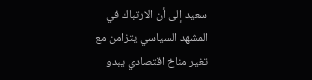سعيد إلى أن الارتباك في المشهد السياسي يتزامن مع تغير مناخ اقتصادي يبدو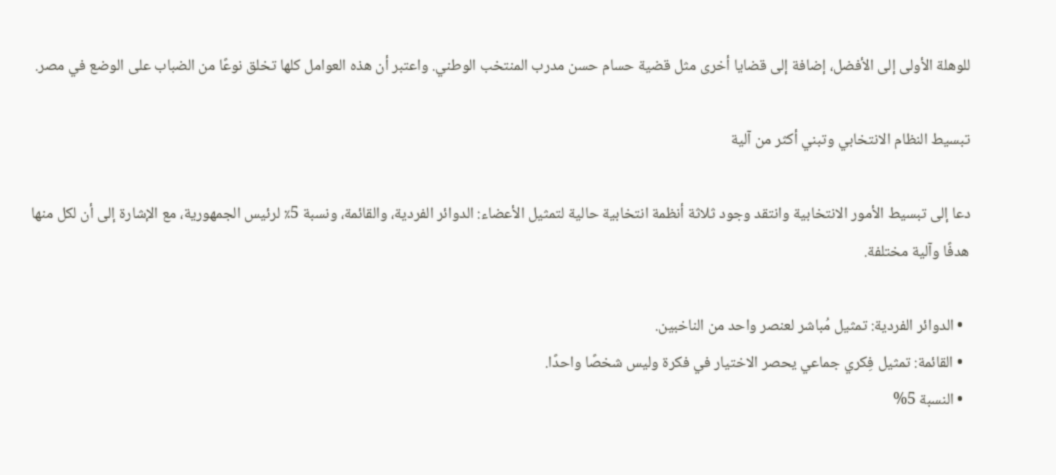للوهلة الأولى إلى الأفضل، إضافة إلى قضايا أخرى مثل قضية حسام حسن مدرب المنتخب الوطني. واعتبر أن هذه العوامل كلها تخلق نوعًا من الضباب على الوضع في مصر.

تبسيط النظام الانتخابي وتبني أكثر من آلية

دعا إلى تبسيط الأمور الانتخابية وانتقد وجود ثلاثة أنظمة انتخابية حالية لتمثيل الأعضاء: الدوائر الفردية، والقائمة، ونسبة 5٪ لرئيس الجمهورية، مع الإشارة إلى أن لكل منها هدفًا وآلية مختلفة.

  • الدوائر الفردية: تمثيل مُباشر لعنصر واحد من الناخبين.
  • القائمة: تمثيل فِكري جماعي يحصر الاختيار في فكرة وليس شخصًا واحدًا.
  • النسبة 5%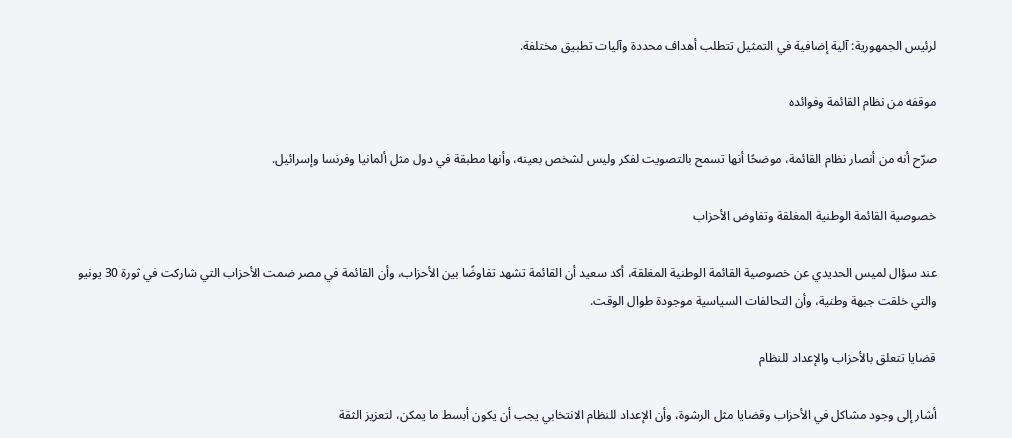لرئيس الجمهورية: آلية إضافية في التمثيل تتطلب أهداف محددة وآليات تطبيق مختلفة.

موقفه من نظام القائمة وفوائده

صرّح أنه من أنصار نظام القائمة، موضحًا أنها تسمح بالتصويت لفكر وليس لشخص بعينه، وأنها مطبقة في دول مثل ألمانيا وفرنسا وإسرائيل.

خصوصية القائمة الوطنية المغلقة وتفاوض الأحزاب

عند سؤال لميس الحديدي عن خصوصية القائمة الوطنية المغلقة، أكد سعيد أن القائمة تشهد تفاوضًا بين الأحزاب، وأن القائمة في مصر ضمت الأحزاب التي شاركت في ثورة 30 يونيو والتي خلقت جبهة وطنية، وأن التحالفات السياسية موجودة طوال الوقت.

قضايا تتعلق بالأحزاب والإعداد للنظام

أشار إلى وجود مشاكل في الأحزاب وقضايا مثل الرشوة، وأن الإعداد للنظام الانتخابي يجب أن يكون أبسط ما يمكن، لتعزيز الثقة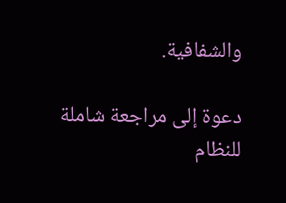والشفافية.

دعوة إلى مراجعة شاملة للنظام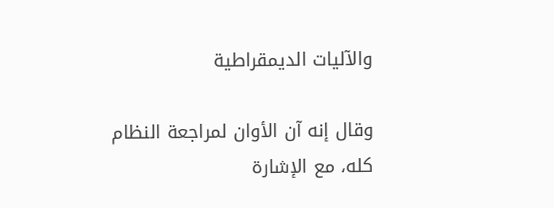والآليات الديمقراطية

وقال إنه آن الأوان لمراجعة النظام كله، مع الإشارة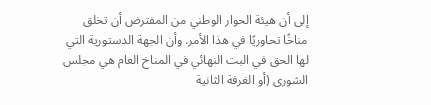إلى أن هيئة الحوار الوطني من المفترض أن تخلق مناخًا تحاوريًا في هذا الأمر. وأن الجهة الدستورية التي لها الحق في البت النهائي في المناخ العام هي مجلس الشورى (أو الغرفة الثانية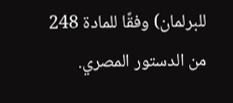للبرلمان) وفقًا للمادة 248 من الدستور المصري.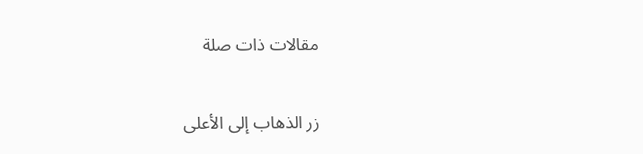مقالات ذات صلة

زر الذهاب إلى الأعلى